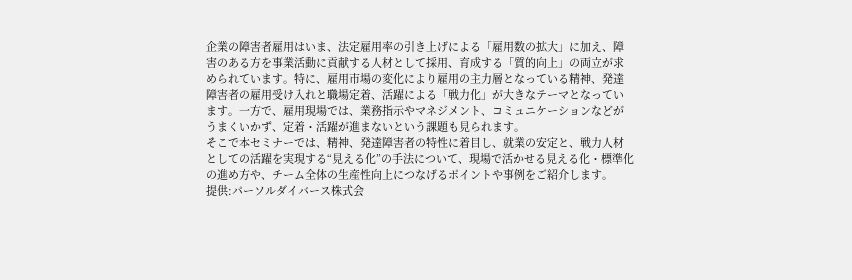企業の障害者雇用はいま、法定雇用率の引き上げによる「雇用数の拡大」に加え、障害のある方を事業活動に貢献する人材として採用、育成する「質的向上」の両立が求められています。特に、雇用市場の変化により雇用の主力層となっている精神、発達障害者の雇用受け入れと職場定着、活躍による「戦力化」が大きなテーマとなっています。一方で、雇用現場では、業務指示やマネジメント、コミュニケーションなどがうまくいかず、定着・活躍が進まないという課題も見られます。
そこで本セミナーでは、精神、発達障害者の特性に着目し、就業の安定と、戦力人材としての活躍を実現する“見える化”の手法について、現場で活かせる見える化・標準化の進め方や、チーム全体の生産性向上につなげるポイントや事例をご紹介します。
提供:パーソルダイバース株式会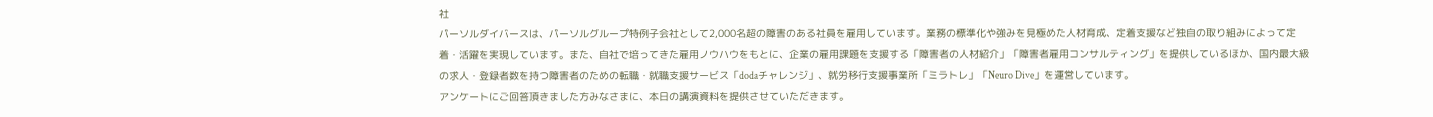社
パーソルダイバースは、パーソルグループ特例子会社として2,000名超の障害のある社員を雇用しています。業務の標準化や強みを見極めた人材育成、定着支援など独自の取り組みによって定着・活躍を実現しています。また、自社で培ってきた雇用ノウハウをもとに、企業の雇用課題を支援する「障害者の人材紹介」「障害者雇用コンサルティング」を提供しているほか、国内最大級の求人・登録者数を持つ障害者のための転職・就職支援サービス「dodaチャレンジ」、就労移行支援事業所「ミラトレ」「Neuro Dive」を運営しています。
アンケートにご回答頂きました方みなさまに、本日の講演資料を提供させていただきます。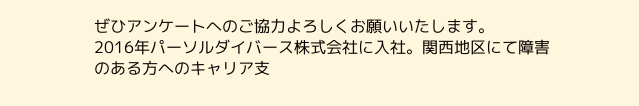ぜひアンケートへのご協力よろしくお願いいたします。
2016年パーソルダイバース株式会社に入社。関西地区にて障害のある方へのキャリア支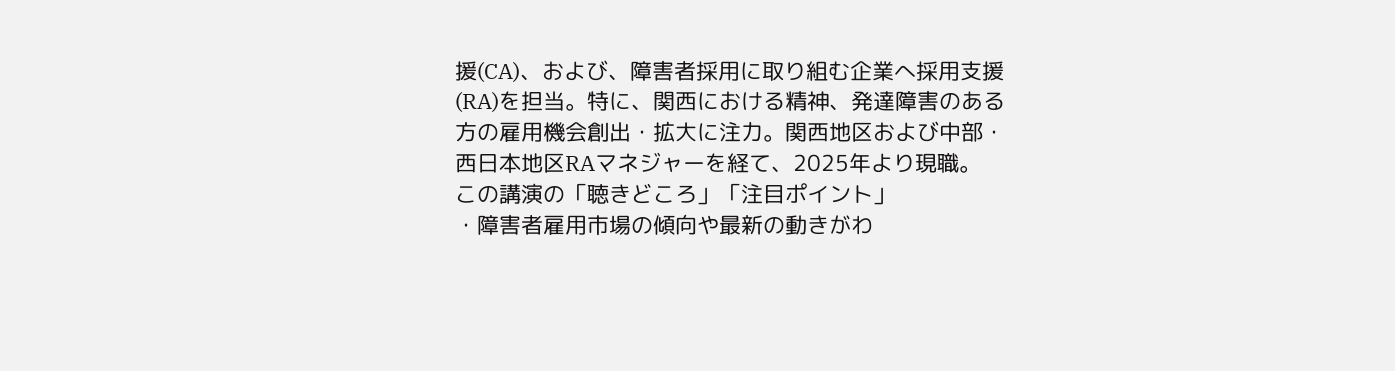援(CA)、および、障害者採用に取り組む企業へ採用支援(RA)を担当。特に、関西における精神、発達障害のある方の雇用機会創出・拡大に注力。関西地区および中部・西日本地区RAマネジャーを経て、2025年より現職。
この講演の「聴きどころ」「注目ポイント」
・障害者雇用市場の傾向や最新の動きがわ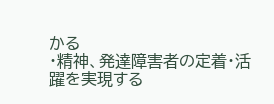かる
・精神、発達障害者の定着・活躍を実現する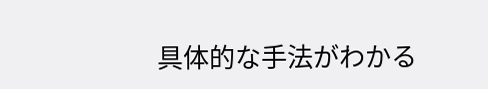具体的な手法がわかる